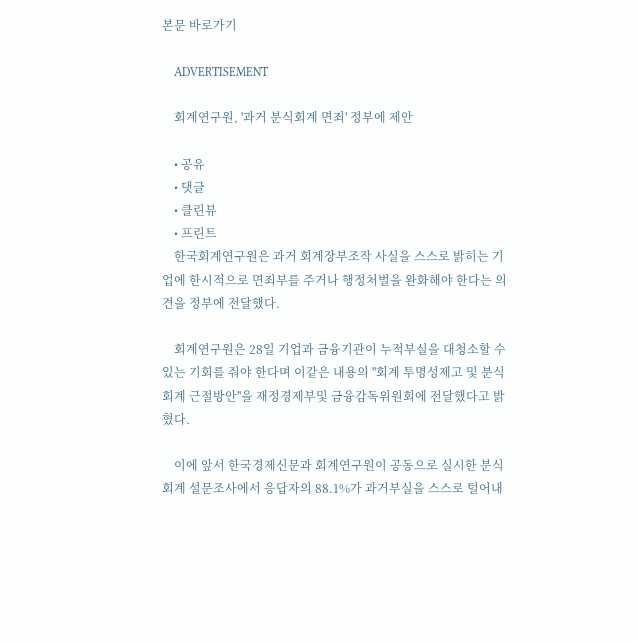본문 바로가기

    ADVERTISEMENT

    회계연구원, '과거 분식회계 면죄' 정부에 제안

    • 공유
    • 댓글
    • 클린뷰
    • 프린트
    한국회계연구원은 과거 회계장부조작 사실을 스스로 밝히는 기업에 한시적으로 면죄부를 주거나 행정처벌을 완화해야 한다는 의견을 정부에 전달했다.

    회계연구원은 28일 기업과 금융기관이 누적부실을 대청소할 수 있는 기회를 줘야 한다며 이같은 내용의 ''회계 투명성제고 및 분식회계 근절방안''을 재정경제부및 금융감독위원회에 전달했다고 밝혔다.

    이에 앞서 한국경제신문과 회계연구원이 공동으로 실시한 분식회계 설문조사에서 응답자의 88.1%가 과거부실을 스스로 털어내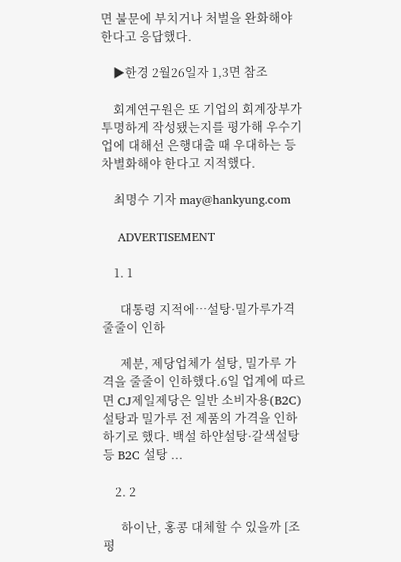면 불문에 부치거나 처벌을 완화해야 한다고 응답했다.

    ▶한경 2월26일자 1,3면 참조

    회계연구원은 또 기업의 회계장부가 투명하게 작성됐는지를 평가해 우수기업에 대해선 은행대출 때 우대하는 등 차별화해야 한다고 지적했다.

    최명수 기자 may@hankyung.com

    ADVERTISEMENT

    1. 1

      대통령 지적에…설탕·밀가루가격 줄줄이 인하

      제분, 제당업체가 설탕, 밀가루 가격을 줄줄이 인하했다.6일 업계에 따르면 CJ제일제당은 일반 소비자용(B2C) 설탕과 밀가루 전 제품의 가격을 인하하기로 했다. 백설 하얀설탕·갈색설탕 등 B2C 설탕 ...

    2. 2

      하이난, 홍콩 대체할 수 있을까 [조평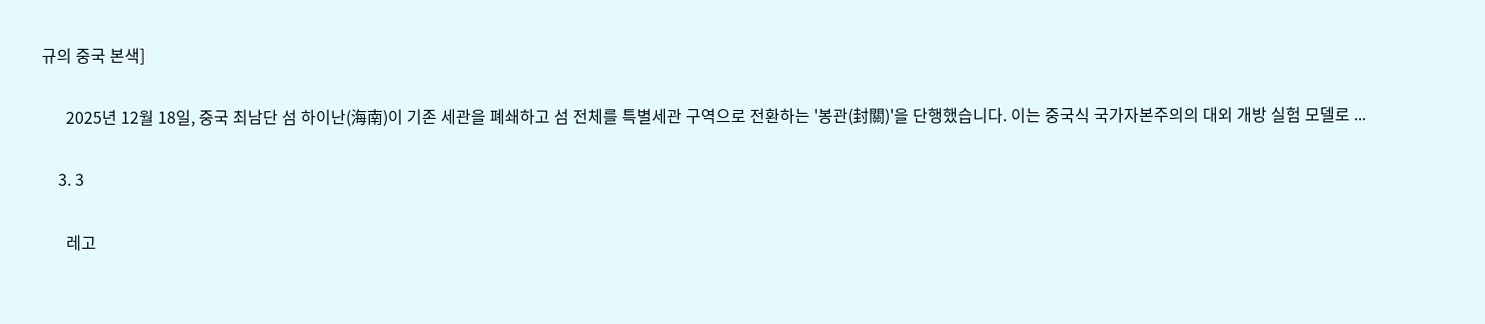규의 중국 본색]

      2025년 12월 18일, 중국 최남단 섬 하이난(海南)이 기존 세관을 폐쇄하고 섬 전체를 특별세관 구역으로 전환하는 '봉관(封關)'을 단행했습니다. 이는 중국식 국가자본주의의 대외 개방 실험 모델로 ...

    3. 3

      레고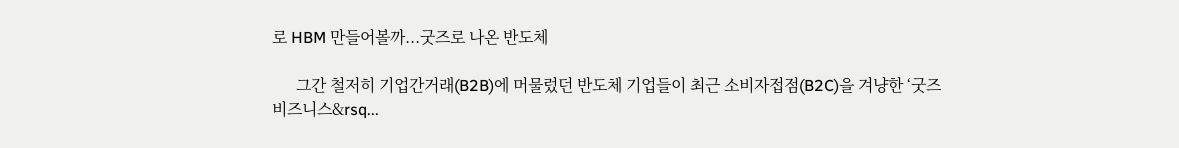로 HBM 만들어볼까...굿즈로 나온 반도체

      그간 철저히 기업간거래(B2B)에 머물렀던 반도체 기업들이 최근 소비자접점(B2C)을 겨냥한 ‘굿즈 비즈니스&rsq...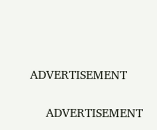ADVERTISEMENT

    ADVERTISEMENT